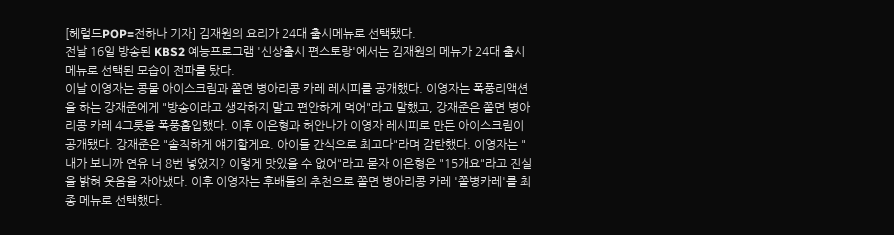[헤럴드POP=전하나 기자] 김재원의 요리가 24대 출시메뉴로 선택됐다.
전날 16일 방송된 KBS2 예능프로그램 '신상출시 편스토랑'에서는 김재원의 메뉴가 24대 출시 메뉴로 선택된 모습이 전파를 탔다.
이날 이영자는 콩물 아이스크림과 쫄면 병아리콩 카레 레시피를 공개했다. 이영자는 폭풍리액션을 하는 강재준에게 "방송이라고 생각하지 말고 편안하게 먹어"라고 말했고, 강재준은 쫄면 병아리콩 카레 4그릇을 폭풍흡입했다. 이후 이은형과 허안나가 이영자 레시피로 만든 아이스크림이 공개됐다. 강재준은 "솔직하게 얘기할게요. 아이들 간식으로 최고다"라며 감탄했다. 이영자는 "내가 보니까 연유 너 8번 넣었지? 이렇게 맛있을 수 없어"라고 묻자 이은형은 "15개요"라고 진실을 밝혀 웃음을 자아냈다. 이후 이영자는 후배들의 추천으로 쫄면 병아리콩 카레 '쫄병카레'를 최종 메뉴로 선택했다.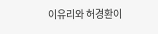이유리와 허경환이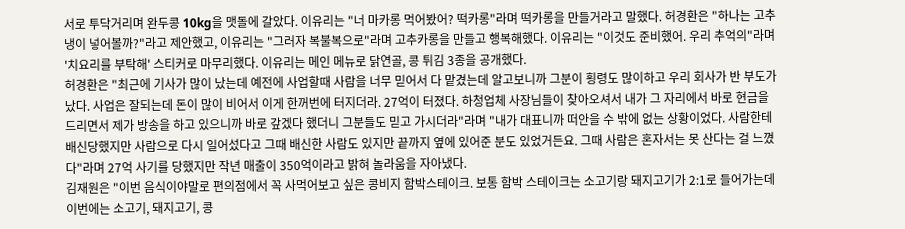서로 투닥거리며 완두콩 10kg을 맷돌에 갈았다. 이유리는 "너 마카롱 먹어봤어? 떡카롱"라며 떡카롱을 만들거라고 말했다. 허경환은 "하나는 고추냉이 넣어볼까?"라고 제안했고, 이유리는 "그러자 복불복으로"라며 고추카롱을 만들고 행복해했다. 이유리는 "이것도 준비했어. 우리 추억의"라며 '치요리를 부탁해' 스티커로 마무리했다. 이유리는 메인 메뉴로 닭연골, 콩 튀김 3종을 공개했다.
허경환은 "최근에 기사가 많이 났는데 예전에 사업할때 사람을 너무 믿어서 다 맡겼는데 알고보니까 그분이 횡령도 많이하고 우리 회사가 반 부도가 났다. 사업은 잘되는데 돈이 많이 비어서 이게 한꺼번에 터지더라. 27억이 터졌다. 하청업체 사장님들이 찾아오셔서 내가 그 자리에서 바로 현금을 드리면서 제가 방송을 하고 있으니까 바로 갚겠다 했더니 그분들도 믿고 가시더라"라며 "내가 대표니까 떠안을 수 밖에 없는 상황이었다. 사람한테 배신당했지만 사람으로 다시 일어섰다고 그때 배신한 사람도 있지만 끝까지 옆에 있어준 분도 있었거든요. 그때 사람은 혼자서는 못 산다는 걸 느꼈다"라며 27억 사기를 당했지만 작년 매출이 350억이라고 밝혀 놀라움을 자아냈다.
김재원은 "이번 음식이야말로 편의점에서 꼭 사먹어보고 싶은 콩비지 함박스테이크. 보통 함박 스테이크는 소고기랑 돼지고기가 2:1로 들어가는데 이번에는 소고기, 돼지고기, 콩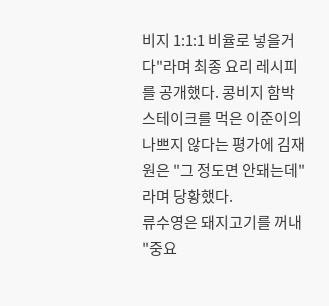비지 1:1:1 비율로 넣을거다"라며 최종 요리 레시피를 공개했다. 콩비지 함박 스테이크를 먹은 이준이의 나쁘지 않다는 평가에 김재원은 "그 정도면 안돼는데"라며 당황했다.
류수영은 돼지고기를 꺼내 "중요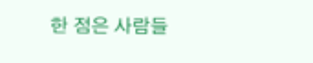한 점은 사람들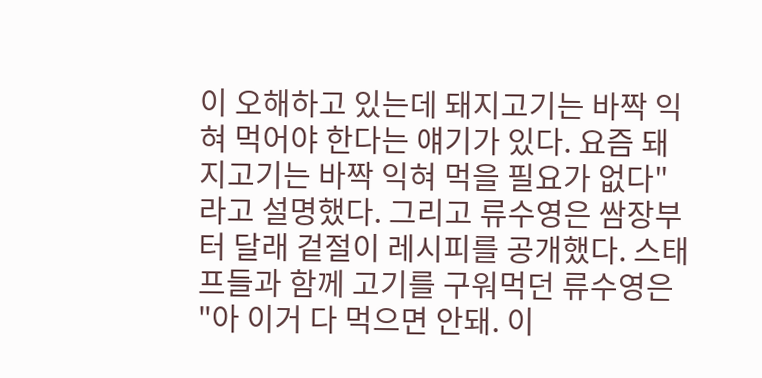이 오해하고 있는데 돼지고기는 바짝 익혀 먹어야 한다는 얘기가 있다. 요즘 돼지고기는 바짝 익혀 먹을 필요가 없다"라고 설명했다. 그리고 류수영은 쌈장부터 달래 겉절이 레시피를 공개했다. 스태프들과 함께 고기를 구워먹던 류수영은 "아 이거 다 먹으면 안돼. 이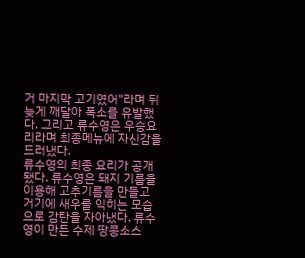거 마지막 고기였어"라며 뒤늦게 깨달아 폭소를 유발했다. 그리고 류수영은 우승요리라며 최종메뉴에 자신감을 드러냈다.
류수영의 최종 요리가 공개됐다. 류수영은 돼지 기름을 이용해 고추기름을 만들고 거기에 새우를 익히는 모습으로 감탄을 자아냈다. 류수영이 만든 수제 땅콩소스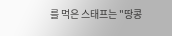를 먹은 스태프는 "땅콩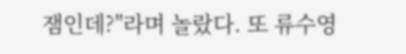잼인데?"라며 놀랐다. 또 류수영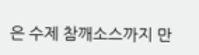은 수제 참깨소스까지 만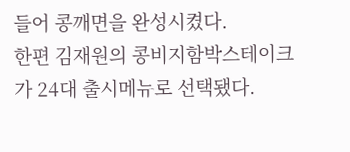들어 콩깨면을 완성시켰다.
한편 김재원의 콩비지함박스테이크가 24대 출시메뉴로 선택됐다.